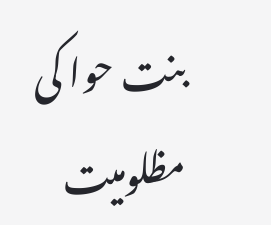بنت حوا کی مظلومیت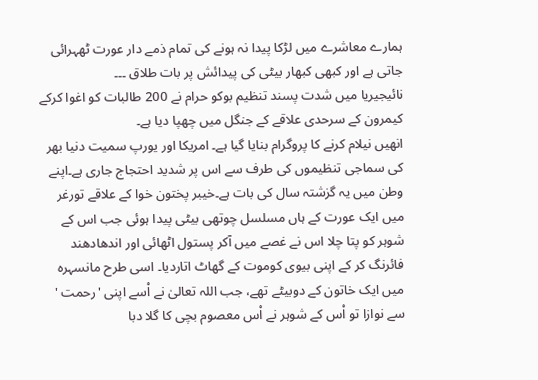ہمارے معاشرے میں لڑکا پیدا نہ ہونے کی تمام ذمے دار عورت ٹھہرائی جاتی ہے اور کبھی کبھار بیٹی کی پیدائش پر بات طلاق ۔۔۔
نائیجیریا میں شدت پسند تنظیم بوکو حرام نے 200 طالبات کو اغوا کرکے کیمرون کے سرحدی علاقے کے جنگل میں چھپا دیا ہے۔
انھیں نیلام کرنے کا پروگرام بنایا گیا ہے۔ امریکا اور یورپ سمیت دنیا بھر کی سماجی تنظیموں کی طرف سے اس پر شدید احتجاج جاری ہے۔اپنے وطن میں یہ گزشتہ سال کی بات ہے۔خیبر پختون خوا کے علاقے تورغر میں ایک عورت کے ہاں مسلسل چوتھی بیٹی پیدا ہوئی جب اس کے شوہر کو پتا چلا اس نے غصے میں آکر پستول اٹھائی اور اندھادھند فائرنگ کر کے اپنی بیوی کوموت کے گھاٹ اتاردیا۔ اسی طرح مانسہرہ میں ایک خاتون کے دوبیٹے تھے، جب اللہ تعالیٰ نے اْسے اپنی 'رحمت ' سے نوازا تو اْس کے شوہر نے اْس معصوم بچی کا گلا دبا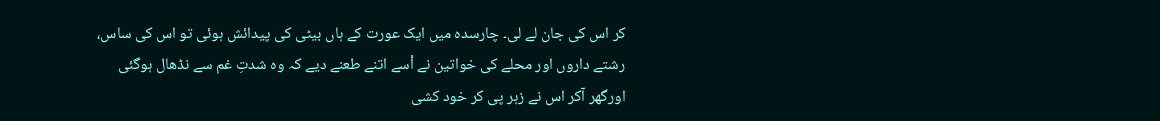کر اس کی جان لے لی۔ چارسدہ میں ایک عورت کے ہاں بیٹی کی پیدائش ہوئی تو اس کی ساس، رشتے داروں اور محلے کی خواتین نے اْسے اتنے طعنے دیے کہ وہ شدتِ غم سے نڈھال ہوگئی اورگھر آکر اس نے زہر پی کر خود کشی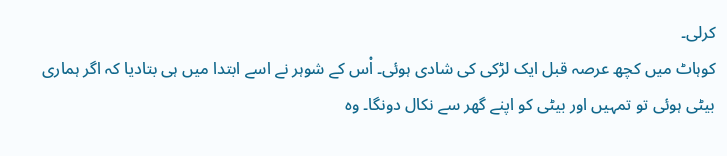کرلی۔
کوہاٹ میں کچھ عرصہ قبل ایک لڑکی کی شادی ہوئی۔ اْس کے شوہر نے اسے ابتدا میں ہی بتادیا کہ اگر ہماری بیٹی ہوئی تو تمہیں اور بیٹی کو اپنے گھر سے نکال دونگا۔ وہ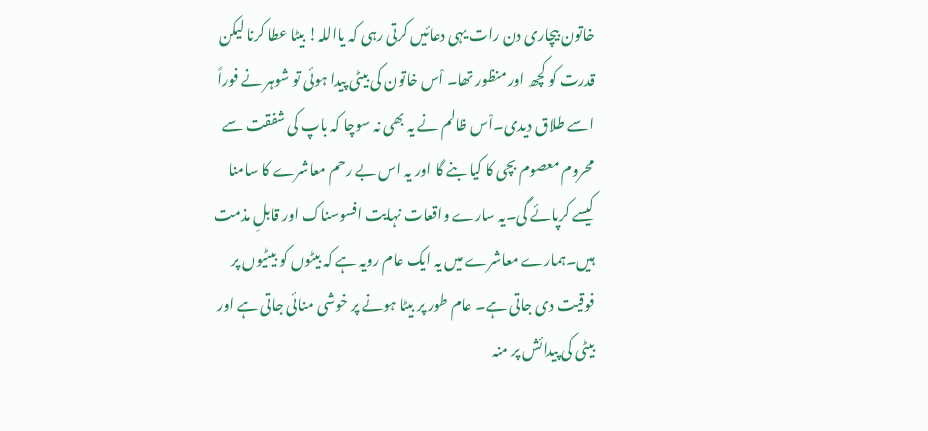خاتون بیچاری دن رات یہی دعائیں کرتی رہی کہ یااللہ! بیٹا عطا کرنا لیکن قدرت کو کچھ اور منظور تھا۔ اْس خاتون کی بیٹی پیدا ہوئی تو شوہر نے فوراً اسے طلاق دیدی۔اْس ظالم نے یہ بھی نہ سوچا کہ باپ کی شفقت سے محروم معصوم بچی کا کیا بنے گا اور یہ اس بے رحم معاشرے کا سامنا کیسے کرپائے گی۔یہ سارے واقعات نہایت افسوسناک اور قابلِ مذمت ہیں۔ہمارے معاشرے میں یہ ایک عام رویہ ہے کہ بیٹوں کو بیٹیوں پر فوقیت دی جاتی ہے۔ عام طور پر بیٹا ہونے پر خوشی منائی جاتی ہے اور بیٹی کی پیدائش پر منہ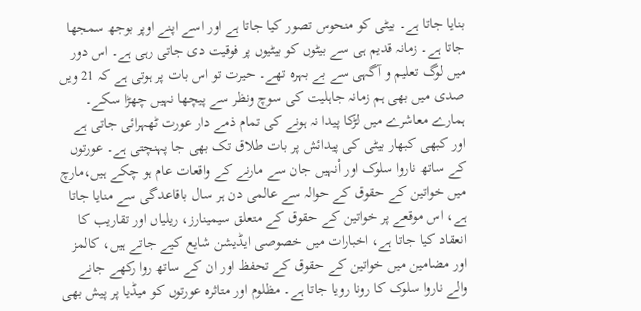بنایا جاتا ہے۔ بیٹی کو منحوس تصور کیا جاتا ہے اور اسے اپنے اوپر بوجھ سمجھا جاتا ہے۔ زمانہ قدیم ہی سے بیٹوں کو بیٹیوں پر فوقیت دی جاتی رہی ہے۔ اس دور میں لوگ تعلیم و آگہی سے بے بہرہ تھے۔ حیرت تو اس بات پر ہوتی ہے کہ 21 ویں صدی میں بھی ہم زمانہ جاہلیت کی سوچ ونظر سے پیچھا نہیں چھڑا سکے۔
ہمارے معاشرے میں لڑکا پیدا نہ ہونے کی تمام ذمے دار عورت ٹھہرائی جاتی ہے اور کبھی کبھار بیٹی کی پیدائش پر بات طلاق تک بھی جا پہنچتی ہے۔ عورتوں کے ساتھ ناروا سلوک اور اْنہیں جان سے مارنے کے واقعات عام ہو چکے ہیں،مارچ میں خواتین کے حقوق کے حوالہ سے عالمی دن ہر سال باقاعدگی سے منایا جاتا ہے، اس موقعے پر خواتین کے حقوق کے متعلق سیمینارز، ریلیاں اور تقاریب کا انعقاد کیا جاتا ہے، اخبارات میں خصوصی ایڈیشن شایع کیے جاتے ہیں، کالمز اور مضامین میں خواتین کے حقوق کے تحفظ اور ان کے ساتھ روا رکھے جانے والے ناروا سلوک کا رونا رویا جاتا ہے۔ مظلوم اور متاثرہ عورتوں کو میڈیا پر پیش بھی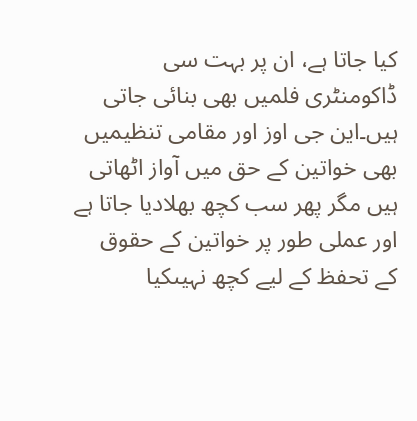کیا جاتا ہے، ان پر بہت سی ڈاکومنٹری فلمیں بھی بنائی جاتی ہیں۔این جی اوز اور مقامی تنظیمیں بھی خواتین کے حق میں آواز اٹھاتی ہیں مگر پھر سب کچھ بھلادیا جاتا ہے اور عملی طور پر خواتین کے حقوق کے تحفظ کے لیے کچھ نہیںکیا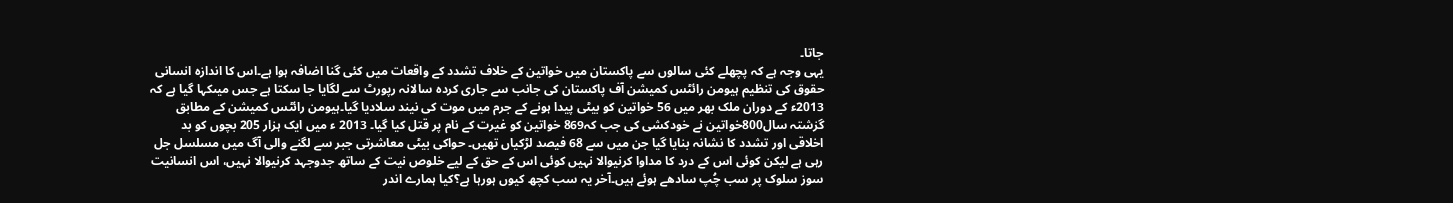جاتا۔
یہی وجہ ہے کہ پچھلے کئی سالوں سے پاکستان میں خواتین کے خلاف تشدد کے واقعات میں کئی گنا اضافہ ہوا ہے۔اس کا اندازہ انسانی حقوق کی تنظیم ہیومن رائٹس کمیشن آف پاکستان کی جانب سے جاری کردہ سالانہ رپورٹ سے لگایا جا سکتا ہے جس میںکہا گیا ہے کہ 2013ء کے دوران ملک بھر میں 56 خواتین کو بیٹی پیدا ہونے کے جرم میں موت کی نیند سلادیا گیا۔ہیومن رائٹس کمیشن کے مطابق گزشتہ سال800خواتین نے خودکشی کی جب کہ869 خواتین کو غیرت کے نام پر قتل کیا گیا۔ 2013 ء میں ایک ہزار 205 بچوں کو بد اخلاقی اور تشدد کا نشانہ بنایا گیا جن میں سے 68 فیصد لڑکیاں تھیں۔ حواکی بیٹی معاشرتی جبر سے لگنے والی آگ میں مسلسل جل رہی ہے لیکن کوئی اس کے درد کا مداوا کرنیوالا نہیں کوئی اس کے حق کے لیے خلوص نیت کے ساتھ جدوجہد کرنیوالا نہیں، اس انسانیت سوز سلوک پر سب چُپ سادھے ہوئے ہیں۔آخر یہ سب کچھ کیوں ہورہا ہے؟کیا ہمارے اندر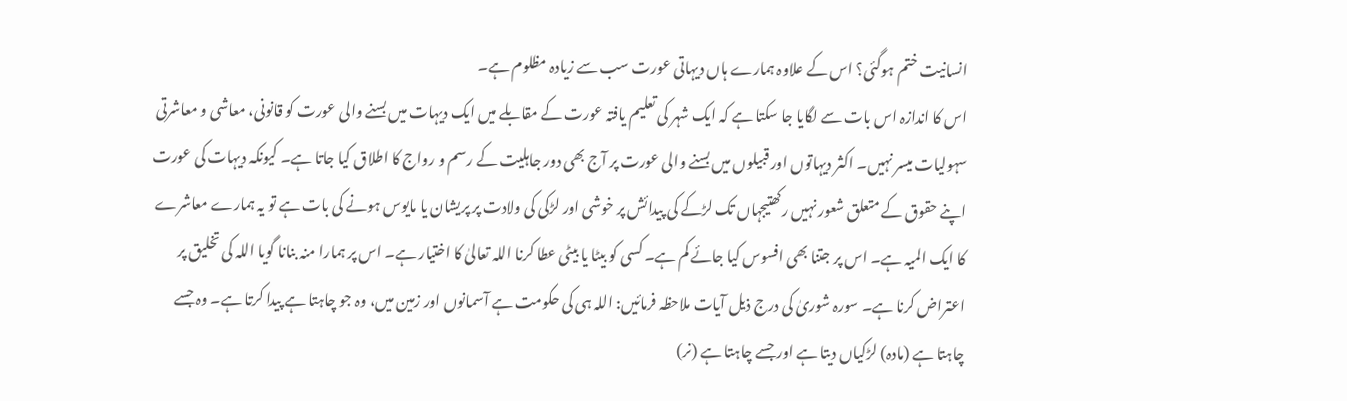انسانیت ختم ہوگئی؟ اس کے علاوہ ہمارے ہاں دیہاتی عورت سب سے زیادہ مظلوم ہے۔
اس کا اندازہ اس بات سے لگایا جا سکتا ہے کہ ایک شہر کی تعلیم یافتہ عورت کے مقابلے میں ایک دیہات میں بسنے والی عورت کو قانونی، معاشی و معاشرتی سہولیات میسر نہیں۔ اکثر دیہاتوں اور قبیلوں میں بسنے والی عورت پر آج بھی دور جاہلیت کے رسم و رواج کا اطلاق کیا جاتا ہے۔ کیونکہ دیہات کی عورت اپنے حقوق کے متعلق شعور نہیں رکھتیجہاں تک لڑکے کی پیدائش پر خوشی اور لڑکی کی ولادت پر پریشان یا مایوس ہونے کی بات ہے تو یہ ہمارے معاشرے کا ایک المیہ ہے۔ اس پر جتنا بھی افسوس کیا جائے کم ہے۔ کسی کو بیٹا یا بیٹی عطا کرنا اللہ تعالیٰ کا اختیار ہے۔ اس پر ہمارا منہ بنانا گویا اللہ کی تخلیق پر اعتراض کرنا ہے۔ سورہ شوریٰ کی درج ذیل آیات ملاحظہ فرمائیں: اللہ ہی کی حکومت ہے آسمانوں اور زمین میں، وہ جو چاہتا ہے پیدا کرتا ہے۔ وہ جسے چاہتا ہے (مادہ) لڑکیاں دیتا ہے اور جسے چاہتا ہے (نر)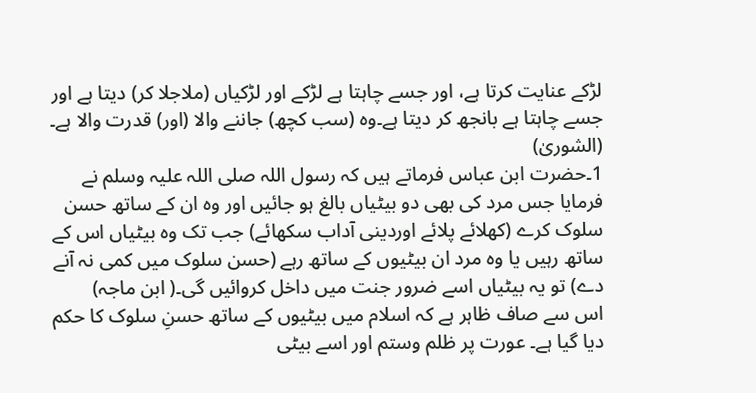لڑکے عنایت کرتا ہے، اور جسے چاہتا ہے لڑکے اور لڑکیاں (ملاجلا کر) دیتا ہے اور جسے چاہتا ہے بانجھ کر دیتا ہے۔وہ (سب کچھ) جاننے والا (اور) قدرت والا ہے۔ (الشوریٰ)
1۔حضرت ابن عباس فرماتے ہیں کہ رسول اللہ صلی اللہ علیہ وسلم نے فرمایا جس مرد کی بھی دو بیٹیاں بالغ ہو جائیں اور وہ ان کے ساتھ حسن سلوک کرے (کھلائے پلائے اوردینی آداب سکھائے) جب تک وہ بیٹیاں اس کے ساتھ رہیں یا وہ مرد ان بیٹیوں کے ساتھ رہے (حسن سلوک میں کمی نہ آنے دے) تو یہ بیٹیاں اسے ضرور جنت میں داخل کروائیں گی۔( ابن ماجہ)
اس سے صاف ظاہر ہے کہ اسلام میں بیٹیوں کے ساتھ حسنِ سلوک کا حکم دیا گیا ہے۔ عورت پر ظلم وستم اور اسے بیٹی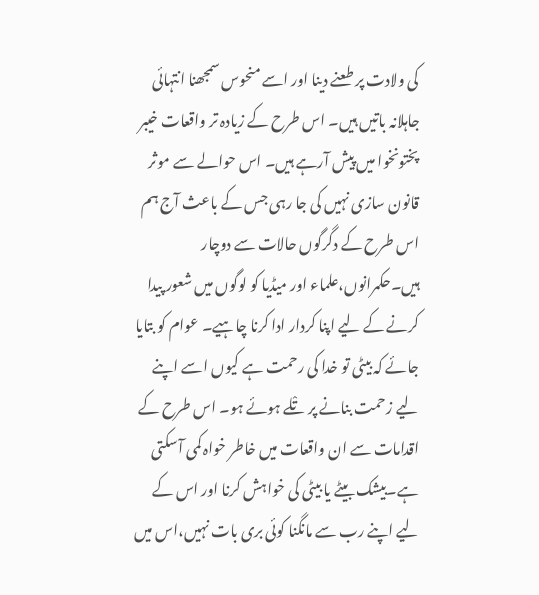کی ولادت پر طعنے دینا اور اسے منحوس سمجھنا انتہائی جاہلانہ باتیں ہیں۔ اس طرح کے زیادہ تر واقعات خیبر پختونخوا میں پیش آرہے ہیں۔ اس حوالے سے موثر قانون سازی نہیں کی جا رہی جس کے باعث آج ہم اس طرح کے دگرگوں حالات سے دوچار ہیں۔حکمرانوں،علماء اور میڈیا کو لوگوں میں شعور پیدا کرنے کے لیے اپنا کردار ادا کرنا چاہیے۔ عوام کو بتایا جائے کہ بیٹی تو خدا کی رحمت ہے کیوں اسے اپنے لیے زحمت بنانے پر تْلے ہوئے ہو۔ اس طرح کے اقدامات سے ان واقعات میں خاطر خواہ کمی آسکتی ہے۔بیشک بیٹے یا بیٹی کی خواہش کرنا اور اس کے لیے اپنے رب سے مانگنا کوئی بری بات نہیں،اس میں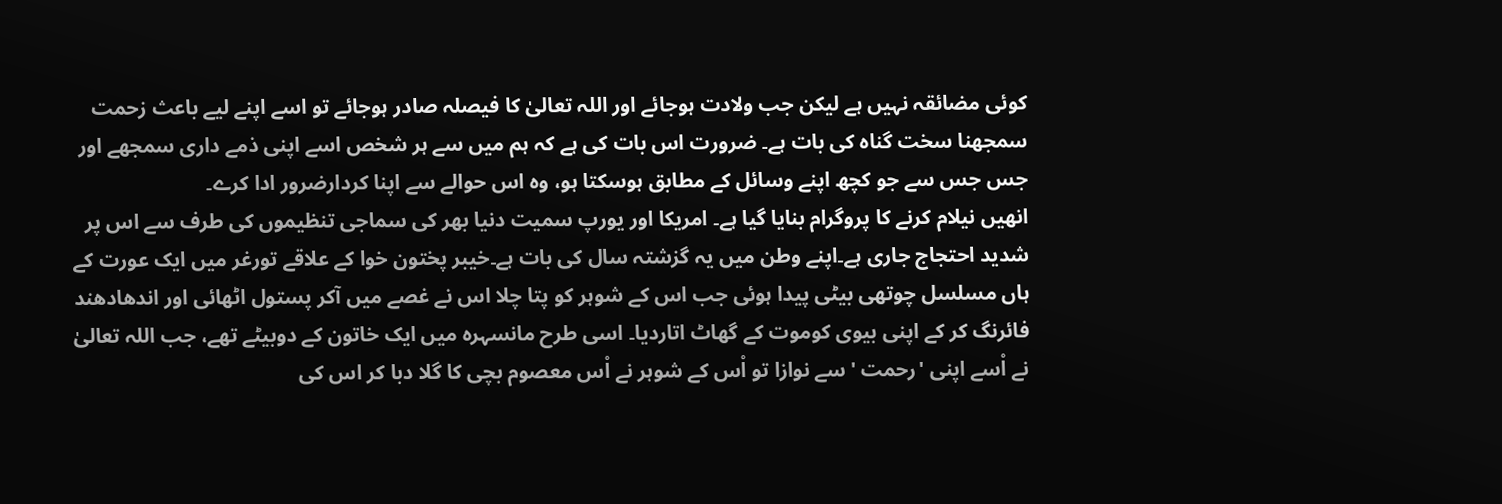کوئی مضائقہ نہیں ہے لیکن جب ولادت ہوجائے اور اللہ تعالیٰ کا فیصلہ صادر ہوجائے تو اسے اپنے لیے باعث زحمت سمجھنا سخت گناہ کی بات ہے۔ ضرورت اس بات کی ہے کہ ہم میں سے ہر شخص اسے اپنی ذمے داری سمجھے اور جس جس سے جو کچھ اپنے وسائل کے مطابق ہوسکتا ہو، وہ اس حوالے سے اپنا کردارضرور ادا کرے۔
انھیں نیلام کرنے کا پروگرام بنایا گیا ہے۔ امریکا اور یورپ سمیت دنیا بھر کی سماجی تنظیموں کی طرف سے اس پر شدید احتجاج جاری ہے۔اپنے وطن میں یہ گزشتہ سال کی بات ہے۔خیبر پختون خوا کے علاقے تورغر میں ایک عورت کے ہاں مسلسل چوتھی بیٹی پیدا ہوئی جب اس کے شوہر کو پتا چلا اس نے غصے میں آکر پستول اٹھائی اور اندھادھند فائرنگ کر کے اپنی بیوی کوموت کے گھاٹ اتاردیا۔ اسی طرح مانسہرہ میں ایک خاتون کے دوبیٹے تھے، جب اللہ تعالیٰ نے اْسے اپنی 'رحمت ' سے نوازا تو اْس کے شوہر نے اْس معصوم بچی کا گلا دبا کر اس کی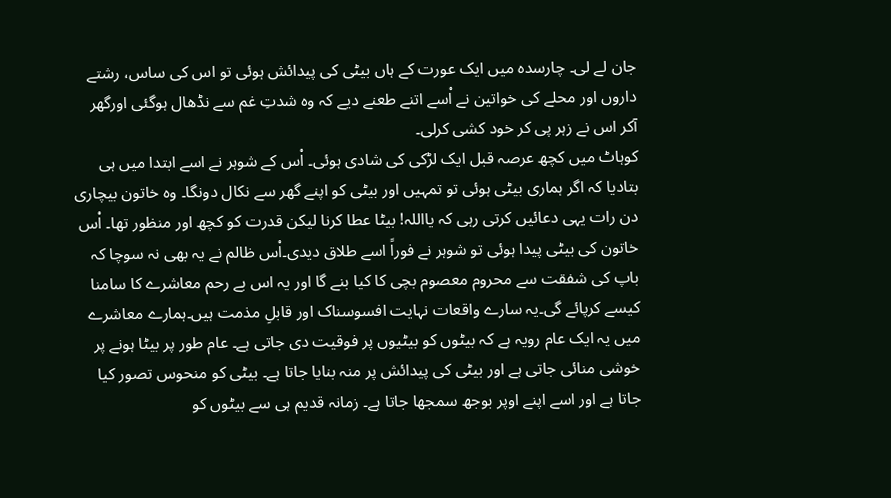جان لے لی۔ چارسدہ میں ایک عورت کے ہاں بیٹی کی پیدائش ہوئی تو اس کی ساس، رشتے داروں اور محلے کی خواتین نے اْسے اتنے طعنے دیے کہ وہ شدتِ غم سے نڈھال ہوگئی اورگھر آکر اس نے زہر پی کر خود کشی کرلی۔
کوہاٹ میں کچھ عرصہ قبل ایک لڑکی کی شادی ہوئی۔ اْس کے شوہر نے اسے ابتدا میں ہی بتادیا کہ اگر ہماری بیٹی ہوئی تو تمہیں اور بیٹی کو اپنے گھر سے نکال دونگا۔ وہ خاتون بیچاری دن رات یہی دعائیں کرتی رہی کہ یااللہ! بیٹا عطا کرنا لیکن قدرت کو کچھ اور منظور تھا۔ اْس خاتون کی بیٹی پیدا ہوئی تو شوہر نے فوراً اسے طلاق دیدی۔اْس ظالم نے یہ بھی نہ سوچا کہ باپ کی شفقت سے محروم معصوم بچی کا کیا بنے گا اور یہ اس بے رحم معاشرے کا سامنا کیسے کرپائے گی۔یہ سارے واقعات نہایت افسوسناک اور قابلِ مذمت ہیں۔ہمارے معاشرے میں یہ ایک عام رویہ ہے کہ بیٹوں کو بیٹیوں پر فوقیت دی جاتی ہے۔ عام طور پر بیٹا ہونے پر خوشی منائی جاتی ہے اور بیٹی کی پیدائش پر منہ بنایا جاتا ہے۔ بیٹی کو منحوس تصور کیا جاتا ہے اور اسے اپنے اوپر بوجھ سمجھا جاتا ہے۔ زمانہ قدیم ہی سے بیٹوں کو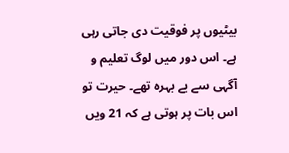بیٹیوں پر فوقیت دی جاتی رہی ہے۔ اس دور میں لوگ تعلیم و آگہی سے بے بہرہ تھے۔ حیرت تو اس بات پر ہوتی ہے کہ 21 ویں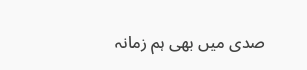صدی میں بھی ہم زمانہ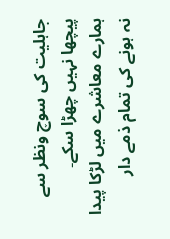جاہلیت کی سوچ ونظر سے پیچھا نہیں چھڑا سکے۔
ہمارے معاشرے میں لڑکا پیدا نہ ہونے کی تمام ذمے دار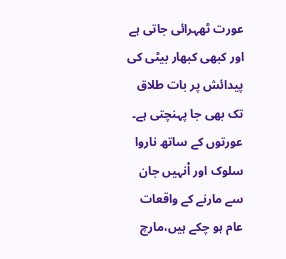عورت ٹھہرائی جاتی ہے اور کبھی کبھار بیٹی کی پیدائش پر بات طلاق تک بھی جا پہنچتی ہے۔ عورتوں کے ساتھ ناروا سلوک اور اْنہیں جان سے مارنے کے واقعات عام ہو چکے ہیں،مارچ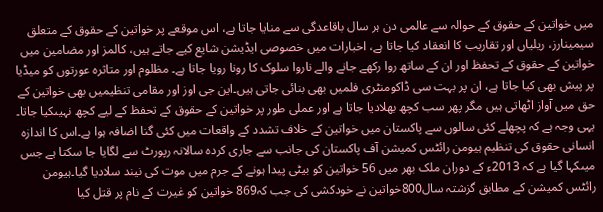میں خواتین کے حقوق کے حوالہ سے عالمی دن ہر سال باقاعدگی سے منایا جاتا ہے، اس موقعے پر خواتین کے حقوق کے متعلق سیمینارز، ریلیاں اور تقاریب کا انعقاد کیا جاتا ہے، اخبارات میں خصوصی ایڈیشن شایع کیے جاتے ہیں، کالمز اور مضامین میں خواتین کے حقوق کے تحفظ اور ان کے ساتھ روا رکھے جانے والے ناروا سلوک کا رونا رویا جاتا ہے۔ مظلوم اور متاثرہ عورتوں کو میڈیا پر پیش بھی کیا جاتا ہے، ان پر بہت سی ڈاکومنٹری فلمیں بھی بنائی جاتی ہیں۔این جی اوز اور مقامی تنظیمیں بھی خواتین کے حق میں آواز اٹھاتی ہیں مگر پھر سب کچھ بھلادیا جاتا ہے اور عملی طور پر خواتین کے حقوق کے تحفظ کے لیے کچھ نہیںکیا جاتا۔
یہی وجہ ہے کہ پچھلے کئی سالوں سے پاکستان میں خواتین کے خلاف تشدد کے واقعات میں کئی گنا اضافہ ہوا ہے۔اس کا اندازہ انسانی حقوق کی تنظیم ہیومن رائٹس کمیشن آف پاکستان کی جانب سے جاری کردہ سالانہ رپورٹ سے لگایا جا سکتا ہے جس میںکہا گیا ہے کہ 2013ء کے دوران ملک بھر میں 56 خواتین کو بیٹی پیدا ہونے کے جرم میں موت کی نیند سلادیا گیا۔ہیومن رائٹس کمیشن کے مطابق گزشتہ سال800خواتین نے خودکشی کی جب کہ869 خواتین کو غیرت کے نام پر قتل کیا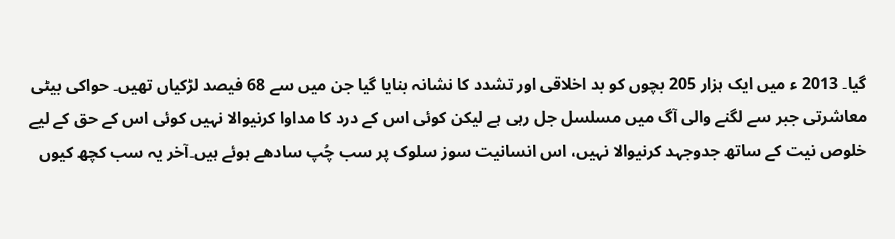گیا۔ 2013 ء میں ایک ہزار 205 بچوں کو بد اخلاقی اور تشدد کا نشانہ بنایا گیا جن میں سے 68 فیصد لڑکیاں تھیں۔ حواکی بیٹی معاشرتی جبر سے لگنے والی آگ میں مسلسل جل رہی ہے لیکن کوئی اس کے درد کا مداوا کرنیوالا نہیں کوئی اس کے حق کے لیے خلوص نیت کے ساتھ جدوجہد کرنیوالا نہیں، اس انسانیت سوز سلوک پر سب چُپ سادھے ہوئے ہیں۔آخر یہ سب کچھ کیوں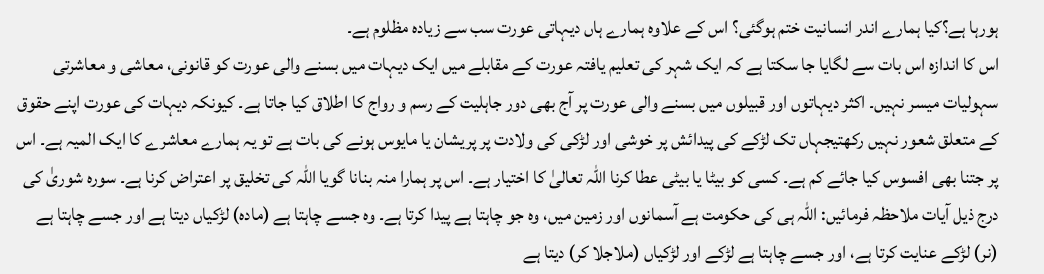ہورہا ہے؟کیا ہمارے اندر انسانیت ختم ہوگئی؟ اس کے علاوہ ہمارے ہاں دیہاتی عورت سب سے زیادہ مظلوم ہے۔
اس کا اندازہ اس بات سے لگایا جا سکتا ہے کہ ایک شہر کی تعلیم یافتہ عورت کے مقابلے میں ایک دیہات میں بسنے والی عورت کو قانونی، معاشی و معاشرتی سہولیات میسر نہیں۔ اکثر دیہاتوں اور قبیلوں میں بسنے والی عورت پر آج بھی دور جاہلیت کے رسم و رواج کا اطلاق کیا جاتا ہے۔ کیونکہ دیہات کی عورت اپنے حقوق کے متعلق شعور نہیں رکھتیجہاں تک لڑکے کی پیدائش پر خوشی اور لڑکی کی ولادت پر پریشان یا مایوس ہونے کی بات ہے تو یہ ہمارے معاشرے کا ایک المیہ ہے۔ اس پر جتنا بھی افسوس کیا جائے کم ہے۔ کسی کو بیٹا یا بیٹی عطا کرنا اللہ تعالیٰ کا اختیار ہے۔ اس پر ہمارا منہ بنانا گویا اللہ کی تخلیق پر اعتراض کرنا ہے۔ سورہ شوریٰ کی درج ذیل آیات ملاحظہ فرمائیں: اللہ ہی کی حکومت ہے آسمانوں اور زمین میں، وہ جو چاہتا ہے پیدا کرتا ہے۔ وہ جسے چاہتا ہے (مادہ) لڑکیاں دیتا ہے اور جسے چاہتا ہے (نر) لڑکے عنایت کرتا ہے، اور جسے چاہتا ہے لڑکے اور لڑکیاں (ملاجلا کر) دیتا ہے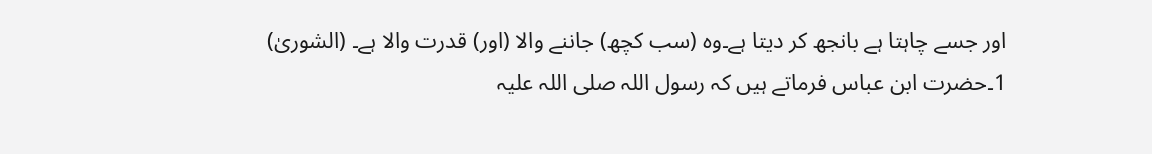اور جسے چاہتا ہے بانجھ کر دیتا ہے۔وہ (سب کچھ) جاننے والا (اور) قدرت والا ہے۔ (الشوریٰ)
1۔حضرت ابن عباس فرماتے ہیں کہ رسول اللہ صلی اللہ علیہ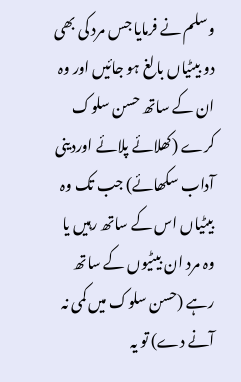وسلم نے فرمایا جس مرد کی بھی دو بیٹیاں بالغ ہو جائیں اور وہ ان کے ساتھ حسن سلوک کرے (کھلائے پلائے اوردینی آداب سکھائے) جب تک وہ بیٹیاں اس کے ساتھ رہیں یا وہ مرد ان بیٹیوں کے ساتھ رہے (حسن سلوک میں کمی نہ آنے دے) تو یہ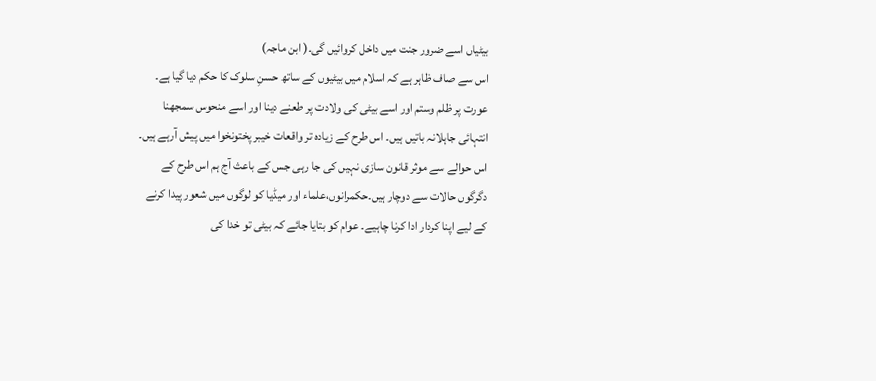بیٹیاں اسے ضرور جنت میں داخل کروائیں گی۔( ابن ماجہ)
اس سے صاف ظاہر ہے کہ اسلام میں بیٹیوں کے ساتھ حسنِ سلوک کا حکم دیا گیا ہے۔ عورت پر ظلم وستم اور اسے بیٹی کی ولادت پر طعنے دینا اور اسے منحوس سمجھنا انتہائی جاہلانہ باتیں ہیں۔ اس طرح کے زیادہ تر واقعات خیبر پختونخوا میں پیش آرہے ہیں۔ اس حوالے سے موثر قانون سازی نہیں کی جا رہی جس کے باعث آج ہم اس طرح کے دگرگوں حالات سے دوچار ہیں۔حکمرانوں،علماء اور میڈیا کو لوگوں میں شعور پیدا کرنے کے لیے اپنا کردار ادا کرنا چاہیے۔ عوام کو بتایا جائے کہ بیٹی تو خدا کی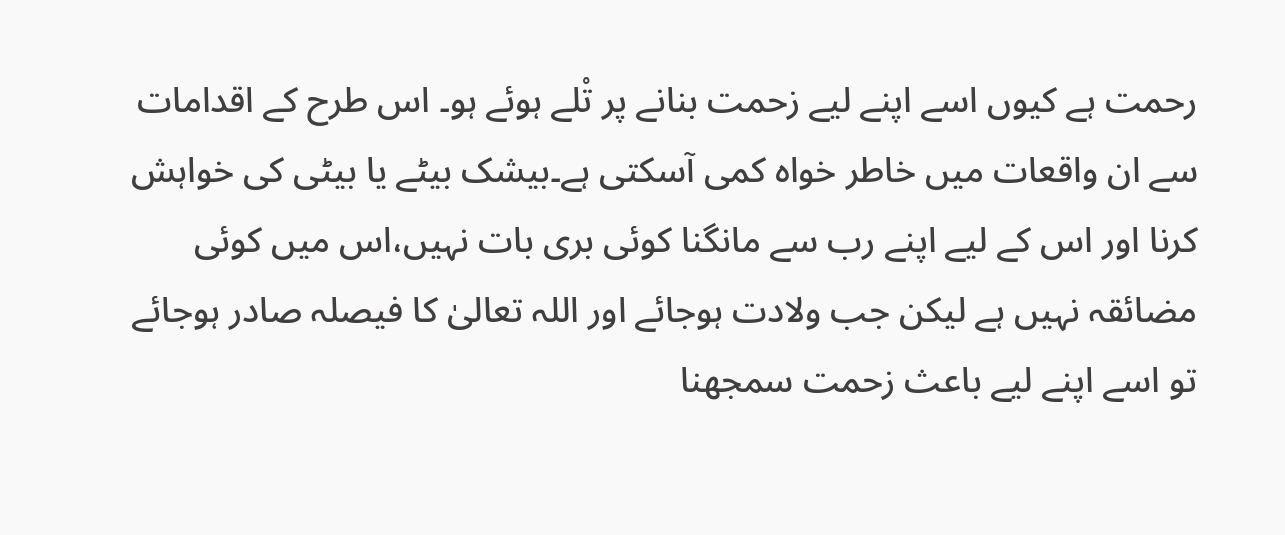رحمت ہے کیوں اسے اپنے لیے زحمت بنانے پر تْلے ہوئے ہو۔ اس طرح کے اقدامات سے ان واقعات میں خاطر خواہ کمی آسکتی ہے۔بیشک بیٹے یا بیٹی کی خواہش کرنا اور اس کے لیے اپنے رب سے مانگنا کوئی بری بات نہیں،اس میں کوئی مضائقہ نہیں ہے لیکن جب ولادت ہوجائے اور اللہ تعالیٰ کا فیصلہ صادر ہوجائے تو اسے اپنے لیے باعث زحمت سمجھنا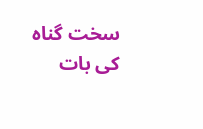سخت گناہ کی بات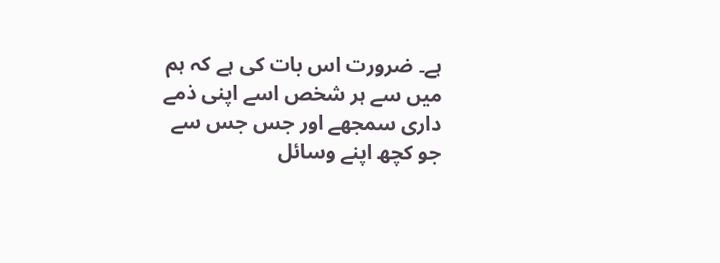ہے۔ ضرورت اس بات کی ہے کہ ہم میں سے ہر شخص اسے اپنی ذمے داری سمجھے اور جس جس سے جو کچھ اپنے وسائل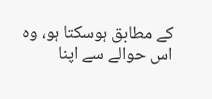کے مطابق ہوسکتا ہو، وہ اس حوالے سے اپنا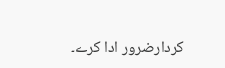کردارضرور ادا کرے۔